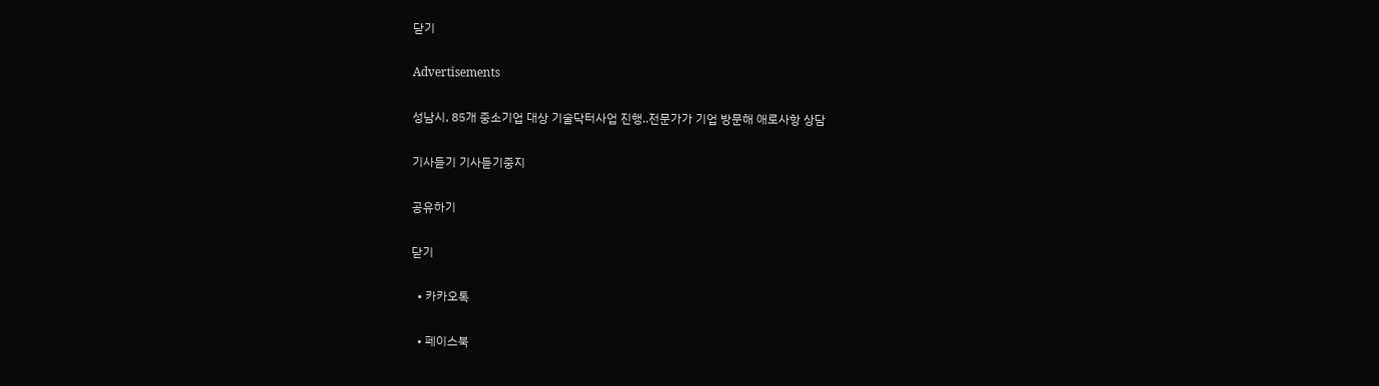닫기

Advertisements

성남시, 85개 중소기업 대상 기술닥터사업 진행..전문가가 기업 방문해 애로사항 상담

기사듣기 기사듣기중지

공유하기

닫기

  • 카카오톡

  • 페이스북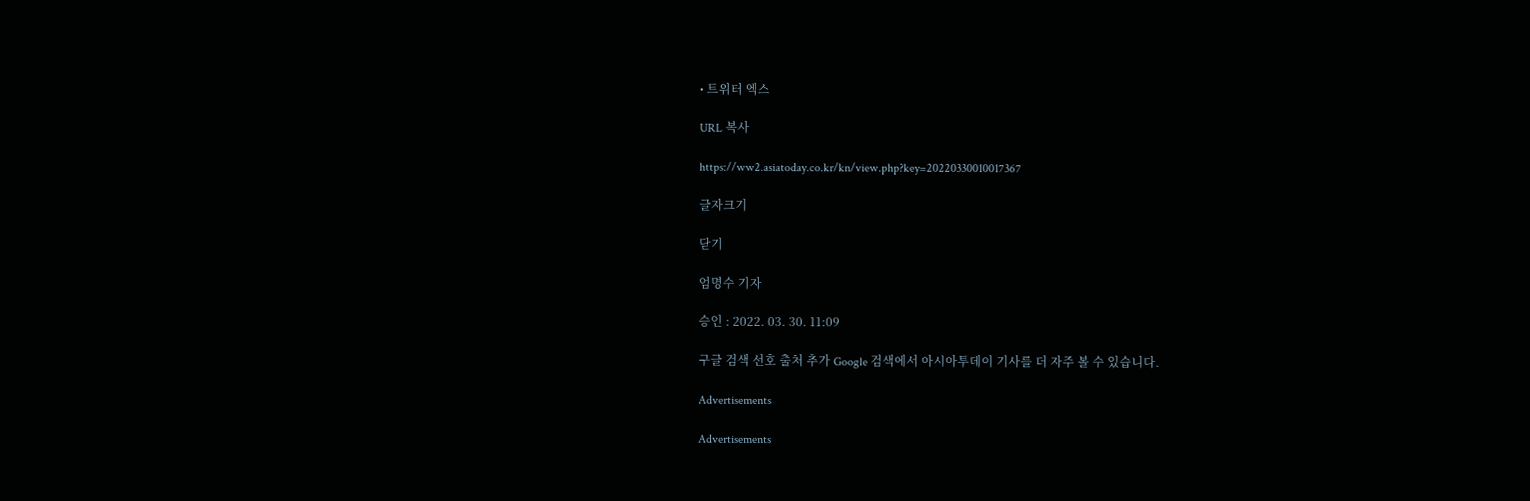• 트위터 엑스

URL 복사

https://ww2.asiatoday.co.kr/kn/view.php?key=20220330010017367

글자크기

닫기

엄명수 기자

승인 : 2022. 03. 30. 11:09

구글 검색 선호 출처 추가 Google 검색에서 아시아투데이 기사를 더 자주 볼 수 있습니다.

Advertisements

Advertisements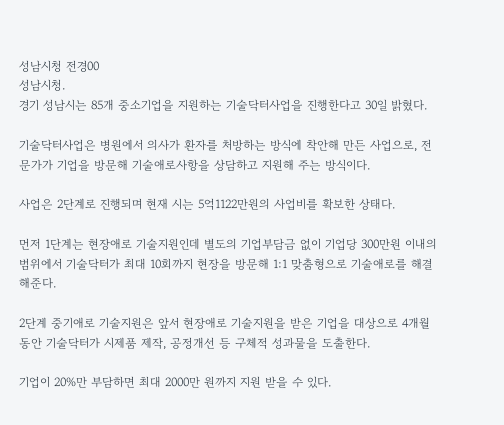성남시청 전경00
성남시청.
경기 성남시는 85개 중소기업을 지원하는 기술닥터사업을 진행한다고 30일 밝혔다.

기술닥터사업은 병원에서 의사가 환자를 처방하는 방식에 착안해 만든 사업으로, 전문가가 기업을 방문해 기술애로사항을 상담하고 지원해 주는 방식이다.

사업은 2단계로 진행되며 현재 시는 5억1122만원의 사업비를 확보한 상태다.

먼저 1단계는 현장애로 기술지원인데 별도의 기업부담금 없이 기업당 300만원 이내의 범위에서 기술닥터가 최대 10회까지 현장을 방문해 1:1 맞춤형으로 기술애로를 해결해준다.

2단계 중기애로 기술지원은 앞서 현장애로 기술지원을 받은 기업을 대상으로 4개월 동안 기술닥터가 시제품 제작, 공정개선 등 구체적 성과물을 도출한다.

기업이 20%만 부담하면 최대 2000만 원까지 지원 받을 수 있다.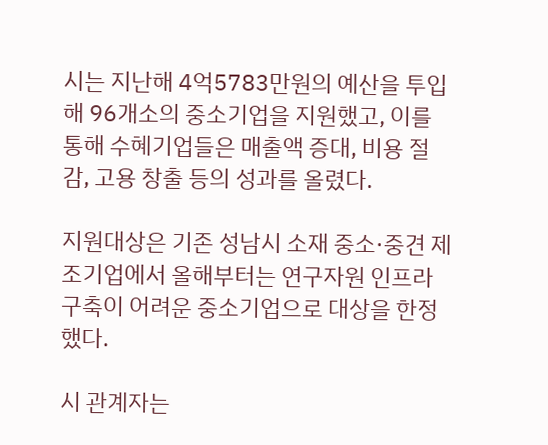시는 지난해 4억5783만원의 예산을 투입해 96개소의 중소기업을 지원했고, 이를 통해 수혜기업들은 매출액 증대, 비용 절감, 고용 창출 등의 성과를 올렸다.

지원대상은 기존 성남시 소재 중소·중견 제조기업에서 올해부터는 연구자원 인프라 구축이 어려운 중소기업으로 대상을 한정했다.

시 관계자는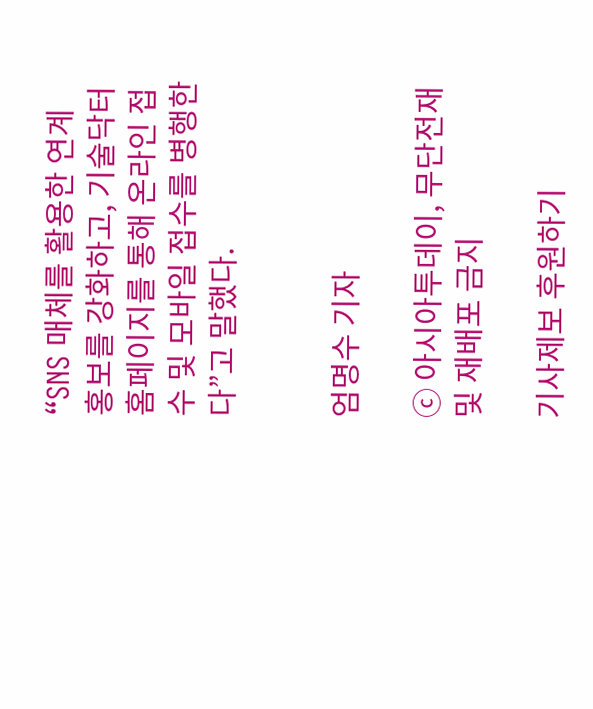“SNS 매체를 활용한 연계 홍보를 강화하고, 기술닥터 홈페이지를 통해 온라인 접수 및 모바일 접수를 병행한다”고 말했다.


엄명수 기자

ⓒ 아시아투데이, 무단전재 및 재배포 금지

기사제보 후원하기